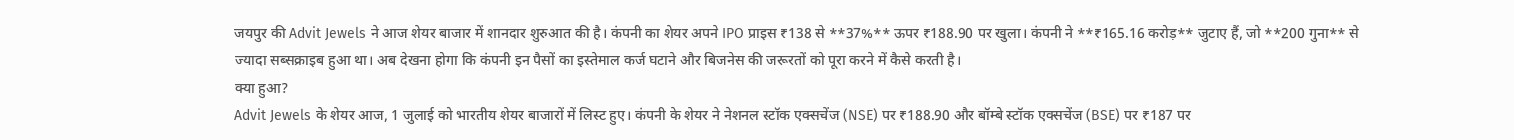जयपुर की Advit Jewels ने आज शेयर बाजार में शानदार शुरुआत की है। कंपनी का शेयर अपने IPO प्राइस ₹138 से **37%** ऊपर ₹188.90 पर खुला। कंपनी ने **₹165.16 करोड़** जुटाए हैं, जो **200 गुना** से ज्यादा सब्सक्राइब हुआ था। अब देखना होगा कि कंपनी इन पैसों का इस्तेमाल कर्ज घटाने और बिजनेस की जरूरतों को पूरा करने में कैसे करती है।
क्या हुआ?
Advit Jewels के शेयर आज, 1 जुलाई को भारतीय शेयर बाजारों में लिस्ट हुए। कंपनी के शेयर ने नेशनल स्टॉक एक्सचेंज (NSE) पर ₹188.90 और बॉम्बे स्टॉक एक्सचेंज (BSE) पर ₹187 पर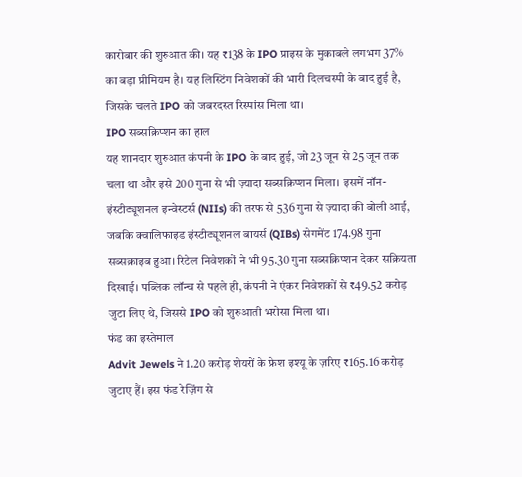कारोबार की शुरुआत की। यह ₹138 के IPO प्राइस के मुकाबले लगभग 37% का बड़ा प्रीमियम है। यह लिस्टिंग निवेशकों की भारी दिलचस्पी के बाद हुई है, जिसके चलते IPO को जबरदस्त रिस्पांस मिला था।
IPO सब्सक्रिप्शन का हाल
यह शानदार शुरुआत कंपनी के IPO के बाद हुई, जो 23 जून से 25 जून तक चला था और इसे 200 गुना से भी ज़्यादा सब्सक्रिप्शन मिला। इसमें नॉन-इंस्टीट्यूशनल इन्वेस्टर्स (NIIs) की तरफ से 536 गुना से ज़्यादा की बोली आई, जबकि क्वालिफाइड इंस्टीट्यूशनल बायर्स (QIBs) सेगमेंट 174.98 गुना सब्सक्राइब हुआ। रिटेल निवेशकों ने भी 95.30 गुना सब्सक्रिप्शन देकर सक्रियता दिखाई। पब्लिक लॉन्च से पहले ही, कंपनी ने एंकर निवेशकों से ₹49.52 करोड़ जुटा लिए थे, जिससे IPO को शुरुआती भरोसा मिला था।
फंड का इस्तेमाल
Advit Jewels ने 1.20 करोड़ शेयरों के फ्रेश इश्यू के ज़रिए ₹165.16 करोड़ जुटाए हैं। इस फंड रेज़िंग से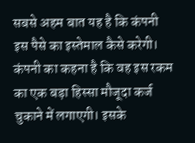सबसे अहम बात यह है कि कंपनी इस पैसे का इस्तेमाल कैसे करेगी। कंपनी का कहना है कि वह इस रकम का एक बड़ा हिस्सा मौजूदा कर्ज चुकाने में लगाएगी। इसके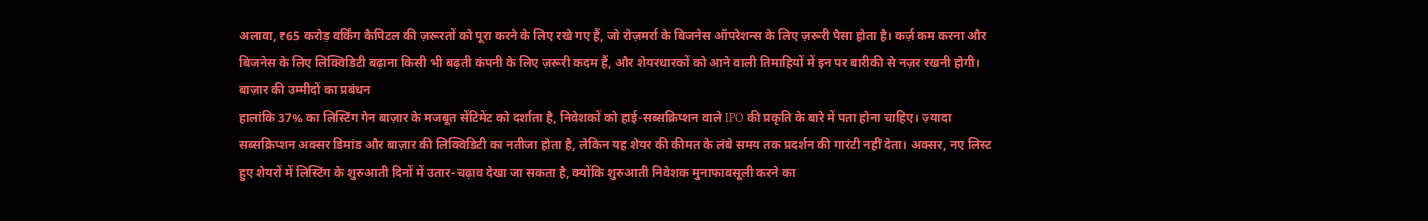अलावा, ₹65 करोड़ वर्किंग कैपिटल की ज़रूरतों को पूरा करने के लिए रखे गए हैं, जो रोज़मर्रा के बिजनेस ऑपरेशन्स के लिए ज़रूरी पैसा होता है। कर्ज़ कम करना और बिजनेस के लिए लिक्विडिटी बढ़ाना किसी भी बढ़ती कंपनी के लिए ज़रूरी कदम हैं, और शेयरधारकों को आने वाली तिमाहियों में इन पर बारीकी से नज़र रखनी होगी।
बाज़ार की उम्मीदों का प्रबंधन
हालांकि 37% का लिस्टिंग गेन बाज़ार के मजबूत सेंटिमेंट को दर्शाता है, निवेशकों को हाई-सब्सक्रिप्शन वाले IPO की प्रकृति के बारे में पता होना चाहिए। ज़्यादा सब्सक्रिप्शन अक्सर डिमांड और बाज़ार की लिक्विडिटी का नतीजा होता है, लेकिन यह शेयर की कीमत के लंबे समय तक प्रदर्शन की गारंटी नहीं देता। अक्सर, नए लिस्ट हुए शेयरों में लिस्टिंग के शुरुआती दिनों में उतार-चढ़ाव देखा जा सकता है, क्योंकि शुरुआती निवेशक मुनाफावसूली करने का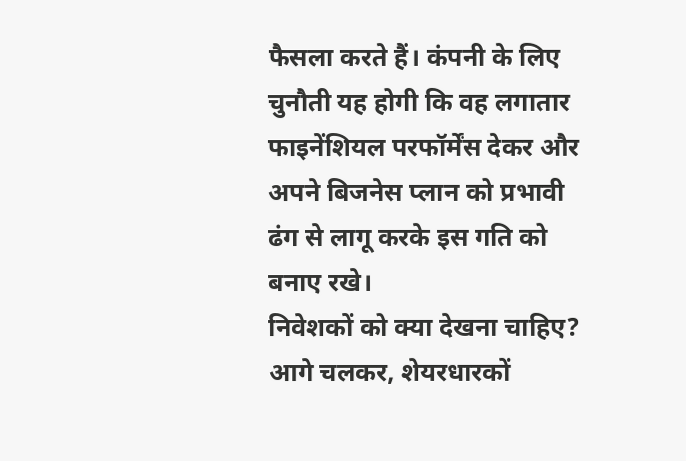फैसला करते हैं। कंपनी के लिए चुनौती यह होगी कि वह लगातार फाइनेंशियल परफॉर्मेंस देकर और अपने बिजनेस प्लान को प्रभावी ढंग से लागू करके इस गति को बनाए रखे।
निवेशकों को क्या देखना चाहिए?
आगे चलकर, शेयरधारकों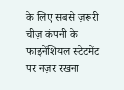के लिए सबसे ज़रूरी चीज़ कंपनी के फाइनेंशियल स्टेटमेंट पर नज़र रखना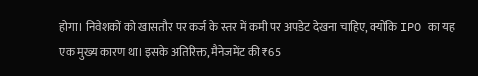होगा। निवेशकों को खासतौर पर कर्ज के स्तर में कमी पर अपडेट देखना चाहिए, क्योंकि IPO का यह एक मुख्य कारण था। इसके अतिरिक्त, मैनेजमेंट की ₹65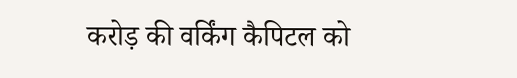करोड़ की वर्किंग कैपिटल को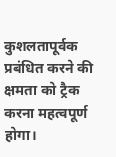कुशलतापूर्वक प्रबंधित करने की क्षमता को ट्रैक करना महत्वपूर्ण होगा।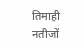तिमाही नतीजों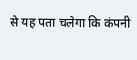से यह पता चलेगा कि कंपनी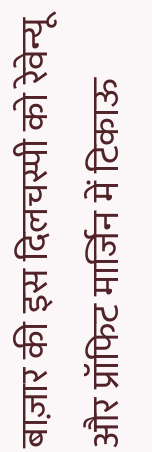बाज़ार की इस दिलचस्पी को रेवेन्यू और प्रॉफिट मार्जिन में टिकाऊ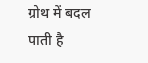ग्रोथ में बदल पाती है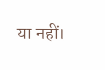या नहीं।